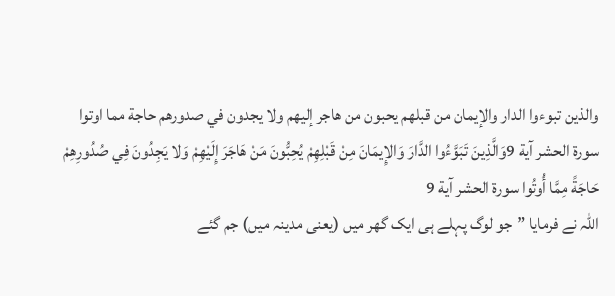والذين تبوءوا الدار والإيمان من قبلهم يحبون من هاجر إليهم ولا يجدون في صدورهم حاجة مما اوتوا سورة الحشر آية 9وَالَّذِينَ تَبَوَّءُوا الدَّارَ وَالإِيمَانَ مِنْ قَبْلِهِمْ يُحِبُّونَ مَنْ هَاجَرَ إِلَيْهِمْ وَلا يَجِدُونَ فِي صُدُورِهِمْ حَاجَةً مِمَّا أُوتُوا سورة الحشر آية 9
اللہ نے فرمایا ”جو لوگ پہلے ہی ایک گھر میں (یعنی مدینہ میں) جم گئے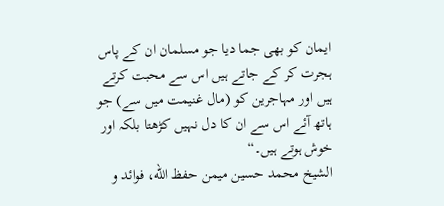ایمان کو بھی جما دیا جو مسلمان ان کے پاس ہجرت کر کے جاتے ہیں اس سے محبت کرتے ہیں اور مہاجرین کو (مال غنیمت میں سے) جو ہاتھ آئے اس سے ان کا دل نہیں کڑھتا بلکہ اور خوش ہوتے ہیں۔“
الشيخ محمد حسين ميمن حفظ الله، فوائد و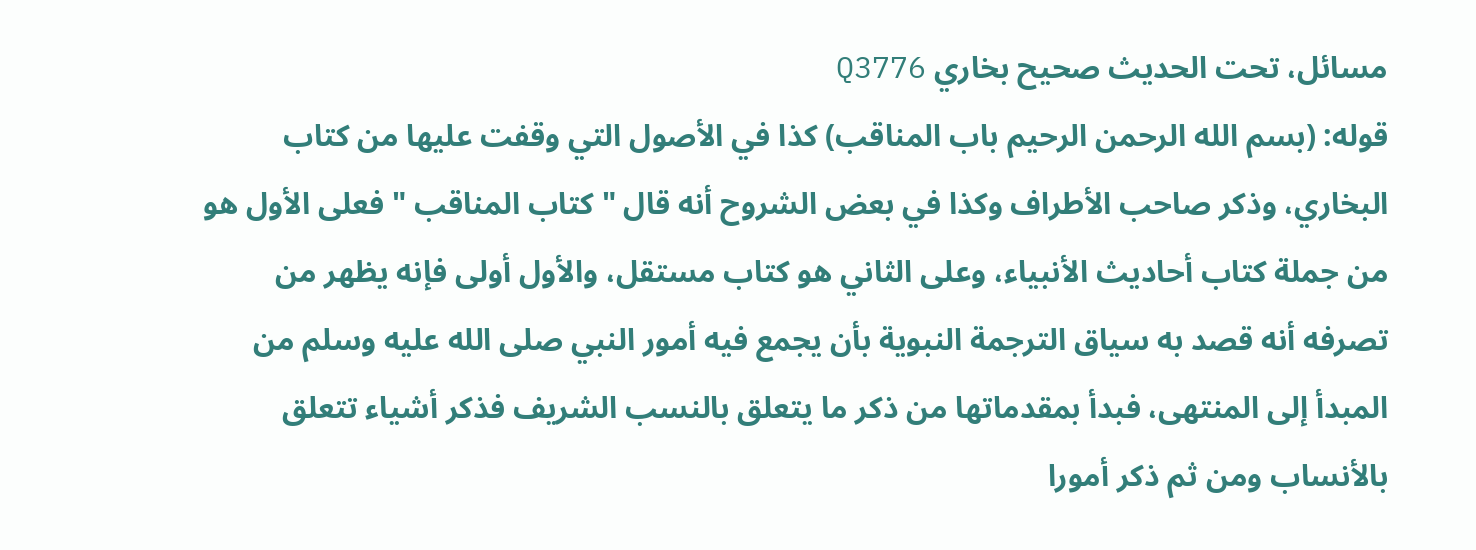مسائل، تحت الحديث صحيح بخاري Q3776
قوله: (بسم الله الرحمن الرحيم باب المناقب) كذا في الأصول التي وقفت عليها من كتاب البخاري، وذكر صاحب الأطراف وكذا في بعض الشروح أنه قال " كتاب المناقب " فعلى الأول هو من جملة كتاب أحاديث الأنبياء، وعلى الثاني هو كتاب مستقل، والأول أولى فإنه يظهر من تصرفه أنه قصد به سياق الترجمة النبوية بأن يجمع فيه أمور النبي صلى الله عليه وسلم من المبدأ إلى المنتهى، فبدأ بمقدماتها من ذكر ما يتعلق بالنسب الشريف فذكر أشياء تتعلق بالأنساب ومن ثم ذكر أمورا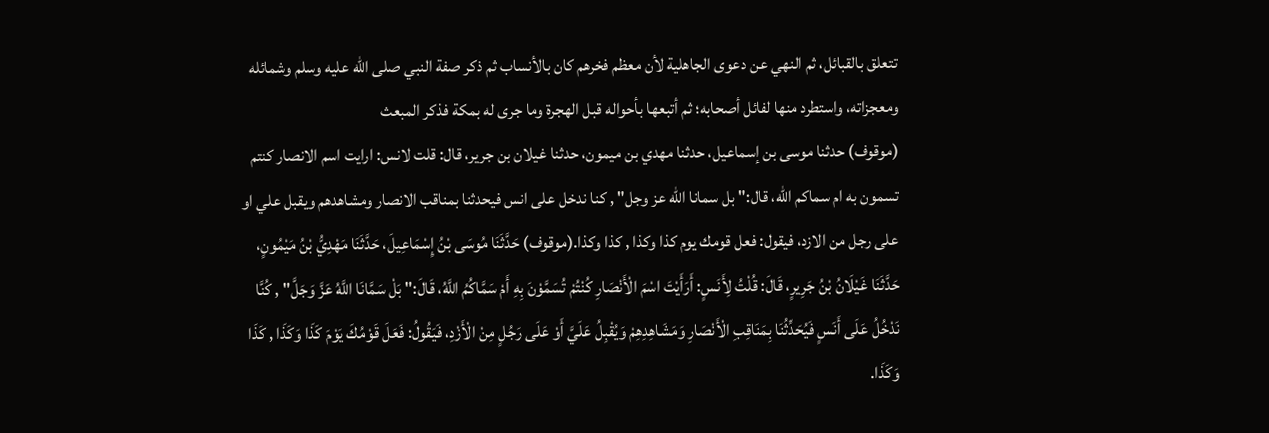تتعلق بالقبائل، ثم النهي عن دعوى الجاهلية لأن معظم فخرهم كان بالأنساب ثم ذكر صفة النبي صلى الله عليه وسلم وشمائله ومعجزاته، واستطرد منها لفائل أصحابه؛ ثم أتبعها بأحواله قبل الهجرة وما جرى له بمكة فذكر المبعث
(موقوف) حدثنا موسى بن إسماعيل، حدثنا مهدي بن ميمون، حدثنا غيلان بن جرير، قال: قلت لانس: ارايت اسم الانصار كنتم تسمون به ام سماكم الله، قال:" بل سمانا الله عز وجل" , كنا ندخل على انس فيحدثنا بمناقب الانصار ومشاهدهم ويقبل علي او على رجل من الازد، فيقول: فعل قومك يوم كذا وكذا , كذا وكذا.(موقوف) حَدَّثَنَا مُوسَى بْنُ إِسْمَاعِيلَ، حَدَّثَنَا مَهْدِيُّ بْنُ مَيْمُونٍ، حَدَّثَنَا غَيْلَانُ بْنُ جَرِيرٍ، قَالَ: قُلْتُ لِأَنَسٍ: أَرَأَيْتَ اسْمَ الْأَنْصَارِ كُنْتُمْ تُسَمَّوْنَ بِهِ أَمْ سَمَّاكُمُ اللَّهُ، قَالَ:" بَلْ سَمَّانَا اللَّهُ عَزَّ وَجَلَّ" , كُنَّا نَدْخُلُ عَلَى أَنَسٍ فَيُحَدِّثُنَا بِمَنَاقِبِ الْأَنْصَارِ وَمَشَاهِدِهِمْ وَيُقْبِلُ عَلَيَّ أَوْ عَلَى رَجُلٍ مِنْ الْأَزْدِ، فَيَقُولُ: فَعَلَ قَوْمُكَ يَوْمَ كَذَا وَكَذَا , كَذَا وَكَذَا.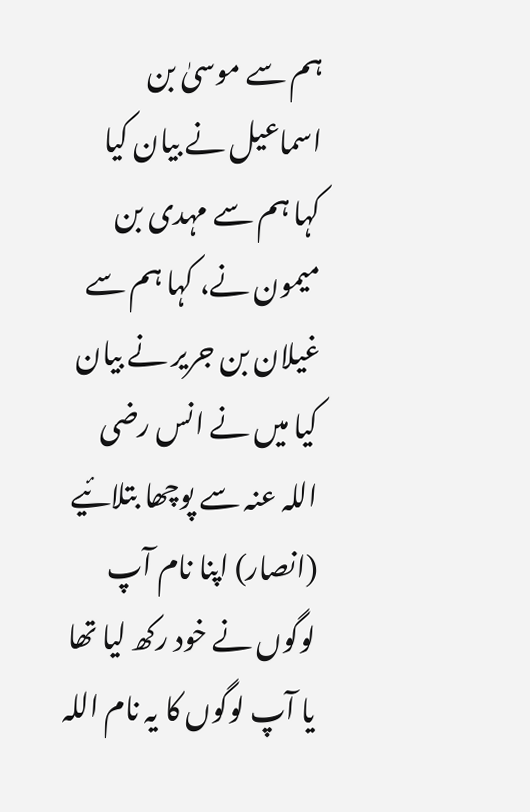ہم سے موسیٰ بن اسماعیل نے بیان کیا کہا ہم سے مہدی بن میمون نے، کہا ہم سے غیلان بن جریر نے بیان کیا میں نے انس رضی اللہ عنہ سے پوچھا بتلائیے (انصار) اپنا نام آپ لوگوں نے خود رکھ لیا تھا یا آپ لوگوں کا یہ نام اللہ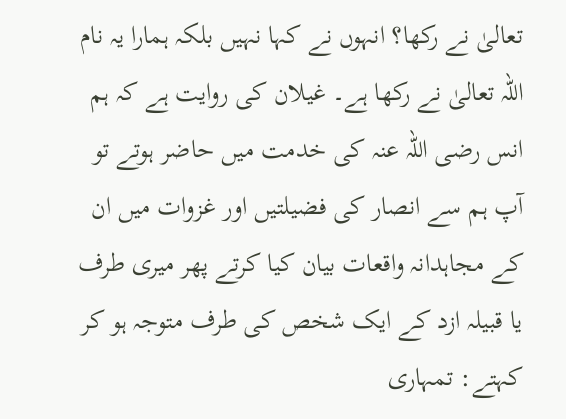تعالیٰ نے رکھا؟ انہوں نے کہا نہیں بلکہ ہمارا یہ نام اللہ تعالیٰ نے رکھا ہے۔ غیلان کی روایت ہے کہ ہم انس رضی اللہ عنہ کی خدمت میں حاضر ہوتے تو آپ ہم سے انصار کی فضیلتیں اور غزوات میں ان کے مجاہدانہ واقعات بیان کیا کرتے پھر میری طرف یا قبیلہ ازد کے ایک شخص کی طرف متوجہ ہو کر کہتے: تمہاری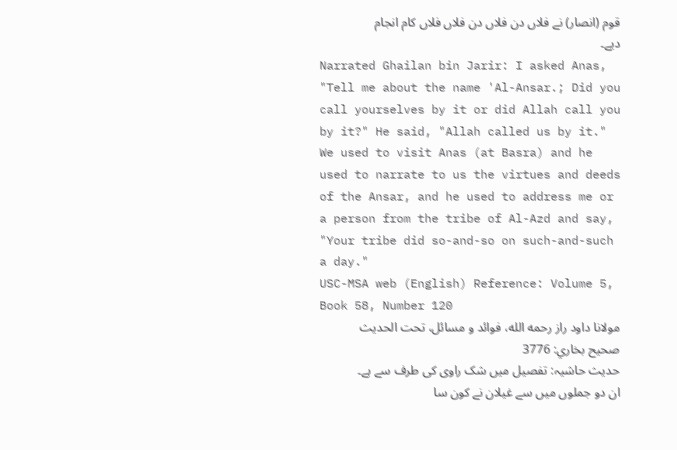قوم (انصار) نے فلاں دن فلاں دن فلاں فلاں کام انجام دیے۔
Narrated Ghailan bin Jarir: I asked Anas, "Tell me about the name 'Al-Ansar.; Did you call yourselves by it or did Allah call you by it?" He said, "Allah called us by it." We used to visit Anas (at Basra) and he used to narrate to us the virtues and deeds of the Ansar, and he used to address me or a person from the tribe of Al-Azd and say, "Your tribe did so-and-so on such-and-such a day."
USC-MSA web (English) Reference: Volume 5, Book 58, Number 120
مولانا داود راز رحمه الله، فوائد و مسائل، تحت الحديث صحيح بخاري: 3776
حدیث حاشیہ: تفصیل میں شک راوی کی طرف سے ہے۔ ان دو جملوں میں سے غیلان نے کون سا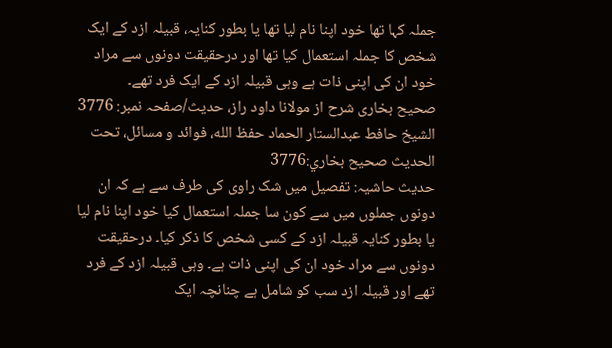جملہ کہا تھا خود اپنا نام لیا تھا یا بطور کنایہ، قبیلہ ازد کے ایک شخص کا جملہ استعمال کیا تھا اور درحقیقت دونوں سے مراد خود ان کی اپنی ذات ہے وہی قبیلہ ازد کے ایک فرد تھے۔
صحیح بخاری شرح از مولانا داود راز، حدیث/صفحہ نمبر: 3776
الشيخ حافط عبدالستار الحماد حفظ الله، فوائد و مسائل، تحت الحديث صحيح بخاري:3776
حدیث حاشیہ: تفصیل میں شک راوی کی طرف سے ہے کہ ان دونوں جملوں میں سے کون سا جملہ استعمال کیا خود اپنا نام لیا یا بطور کنایہ قبیلہ ازد کے کسی شخص کا ذکر کیا۔ درحقیقت دونوں سے مراد خود ان کی اپنی ذات ہے۔ وہی قبیلہ ازد کے فرد تھے اور قبیلہ ازد سب کو شامل ہے چنانچہ ایک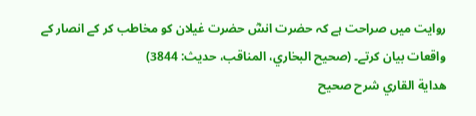روایت میں صراحت ہے کہ حضرت انسؓ حضرت غیلان کو مخاطب کر کے انصار کے واقعات بیان کرتے۔ (صحیح البخاري، المناقب، حدیث: 3844)
هداية القاري شرح صحيح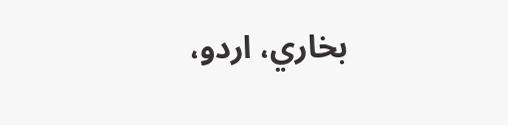بخاري، اردو،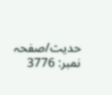حدیث/صفحہ نمبر: 3776